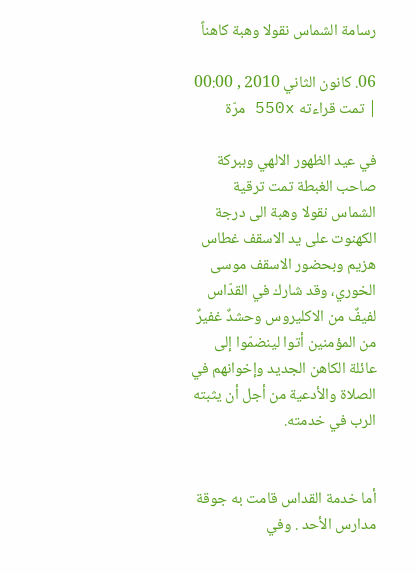رسامة الشماس نقولا وهبة كاهناً

06. كانون الثاني 2010 , 00:00 | تمت قراءته 550x مرّة

في عيد الظهور الالهي وببركة صاحب الغبطة تمت ترقية الشماس نقولا وهبة الى درجة الكهنوت على يد الاسقف غطاس هزيم وبحضور الاسقف موسى الخوري، وقد شارك في القدّاس لفيفٌ من الاكليروس وحشدٌ غفيرٌ من المؤمنين أتوا لينضمّوا إلى عائلة الكاهن الجديد وإخوانهم في الصلاة والأدعية من أجل أن يثبته الرب في خدمته.


أما خدمة القداس قامت به جوقة مدارس الأحد . وفي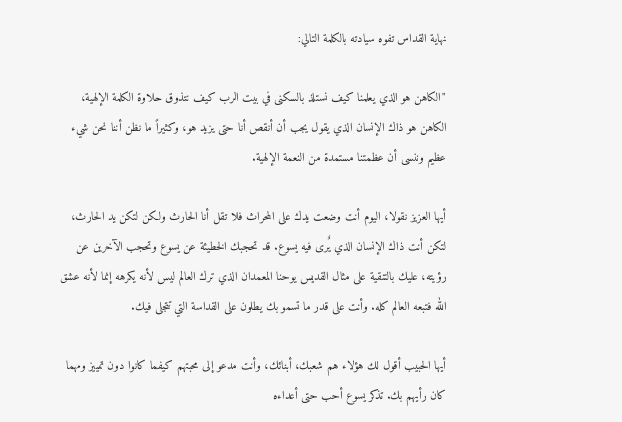نهاية القداس تفوه سيادته بالكلمة التالي:

"الكاهن هو الذي يعلمنا كيف نستلذ بالسكنى في بيت الرب كيف نتذوق حلاوة الكلمة الإلهية، الكاهن هو ذاك الإنسان الذي يقول يجب أن أنقص أنا حتى يزيد هو، وكثيراً ما نظن أننا نحن شيء عظيم وننسى أن عظمتنا مستمدة من النعمة الإلهية.

أيها العزيز نقولا، اليوم أنت وضعت يدك على المحراث فلا تقل أنا الحارث ولكن لتكن يد الحارث، لتكن أنت ذاك الإنسان الذي يٌرى فيه يسوع. قد تحجبك الخطيئة عن يسوع وتحجب الآخرين عن رؤيته، عليك بالتنقية على مثال القديس يوحنا المعمدان الذي ترك العالم ليس لأنه يكرهه إنما لأنه عشق الله فتبعه العالم كله. وأنت على قدر ما تسمو بك يطلون على القداسة التي تتجلى فيك.

أيها الحبيب أقول لك هؤلاء هم شعبك، أبنائك، وأنت مدعو إلى محبتهم كيفما كانوا دون تمييز ومهما كان رأيهم بك. تذكر يسوع أحب حتى أعداءه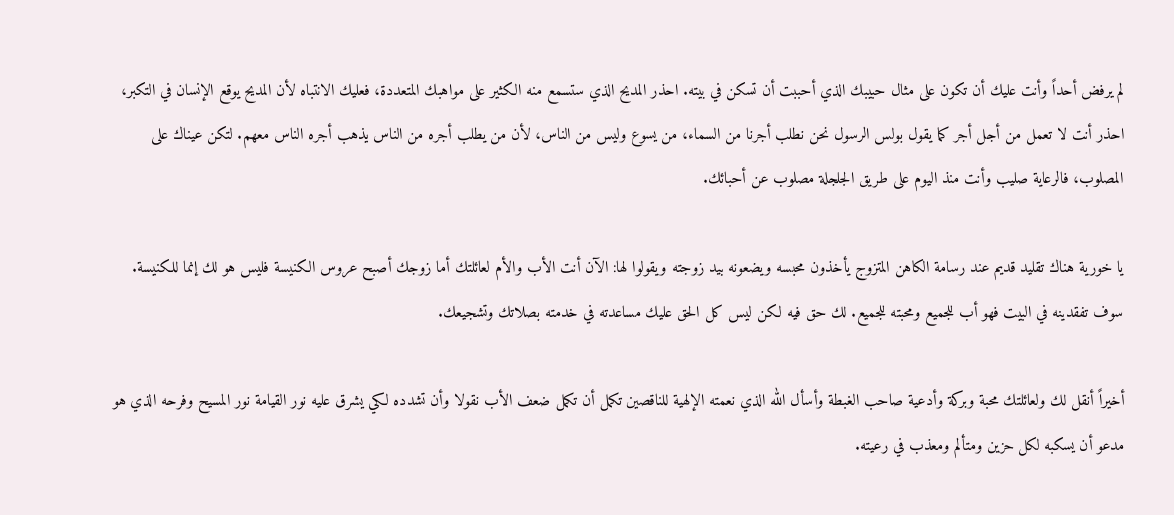لم يرفض أحداً وأنت عليك أن تكون على مثال حبيبك الذي أحببت أن تسكن في بيته. احذر المديح الذي ستسمع منه الكثير على مواهبك المتعددة، فعليك الانتباه لأن المديح يوقع الإنسان في التكبر، احذر أنت لا تعمل من أجل أجر كما يقول بولس الرسول نحن نطلب أجرنا من السماء، من يسوع وليس من الناس، لأن من يطلب أجره من الناس يذهب أجره الناس معهم. لتكن عيناك على المصلوب، فالرعاية صليب وأنت منذ اليوم على طريق الجلجلة مصلوب عن أحبائك.

يا خورية هناك تقليد قديم عند رسامة الكاهن المتزوج يأخذون محبسه ويضعونه بيد زوجته ويقولوا لها: الآن أنت الأب والأم لعائلتك أما زوجك أصبح عروس الكنيسة فليس هو لك إنما للكنيسة. سوف تفقدينه في البيت فهو أب للجميع ومحبته للجميع. لك حق فيه لكن ليس كل الحق عليك مساعدته في خدمته بصلاتك وتشجيعك.

أخيراً أنقل لك ولعائلتك محبة وبركة وأدعية صاحب الغبطة وأسأل الله الذي نعمته الإلهية للناقصين تكمل أن تكمل ضعف الأب نقولا وأن تشدده لكي يشرق عليه نور القيامة نور المسيح وفرحه الذي هو مدعو أن يسكبه لكل حزين ومتألم ومعذب في رعيته.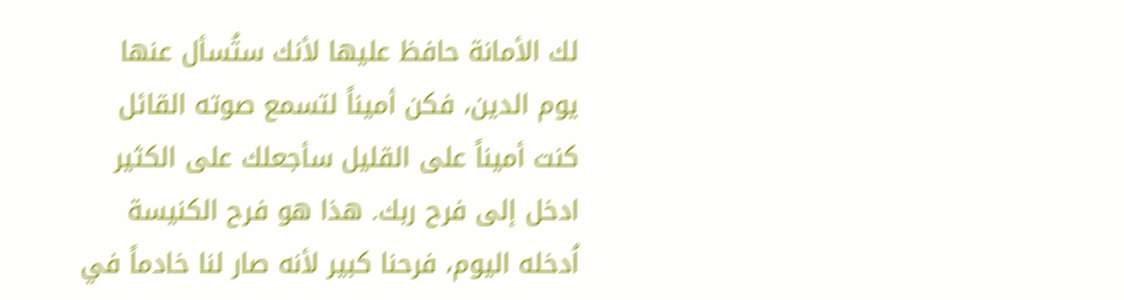لك الأمانة حافظ عليها لأنك ستُسأل عنها يوم الدين، فكن أميناً لتسمع صوته القائل كنت أميناً على القليل سأجعلك على الكثير ادخل إلى فرح ربك. هذا هو فرح الكنيسة اُدخله اليوم، فرحنا كبير لأنه صار لنا خادماً في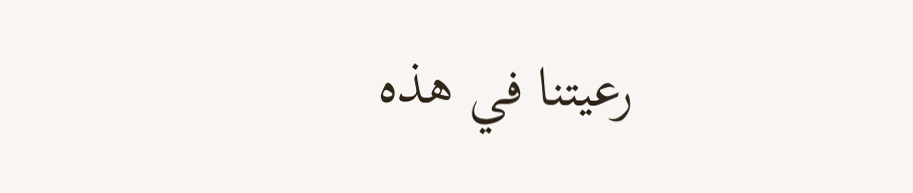رعيتنا في هذه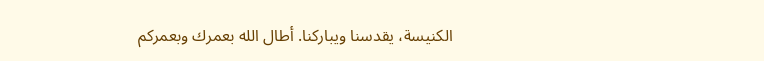الكنيسة، يقدسنا ويباركنا. أطال الله بعمرك وبعمركم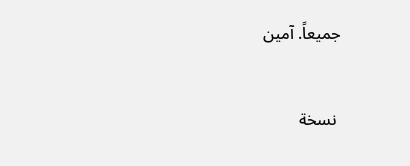جميعاً. آمين


 نسخة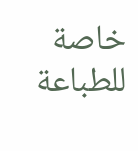خاصة للطباعة